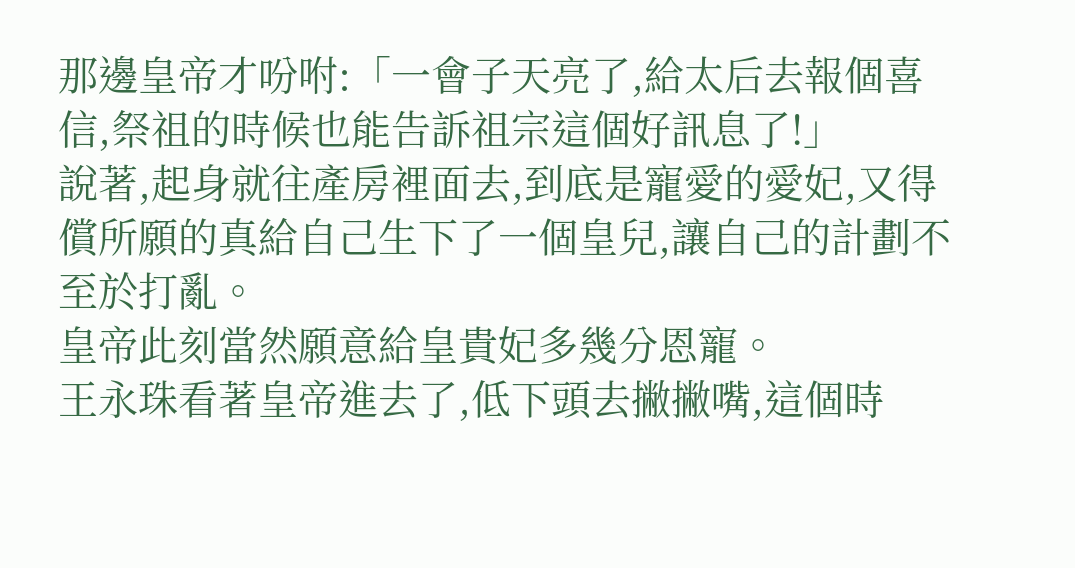那邊皇帝才吩咐:「一會子天亮了,給太后去報個喜信,祭祖的時候也能告訴祖宗這個好訊息了!」
說著,起身就往產房裡面去,到底是寵愛的愛妃,又得償所願的真給自己生下了一個皇兒,讓自己的計劃不至於打亂。
皇帝此刻當然願意給皇貴妃多幾分恩寵。
王永珠看著皇帝進去了,低下頭去撇撇嘴,這個時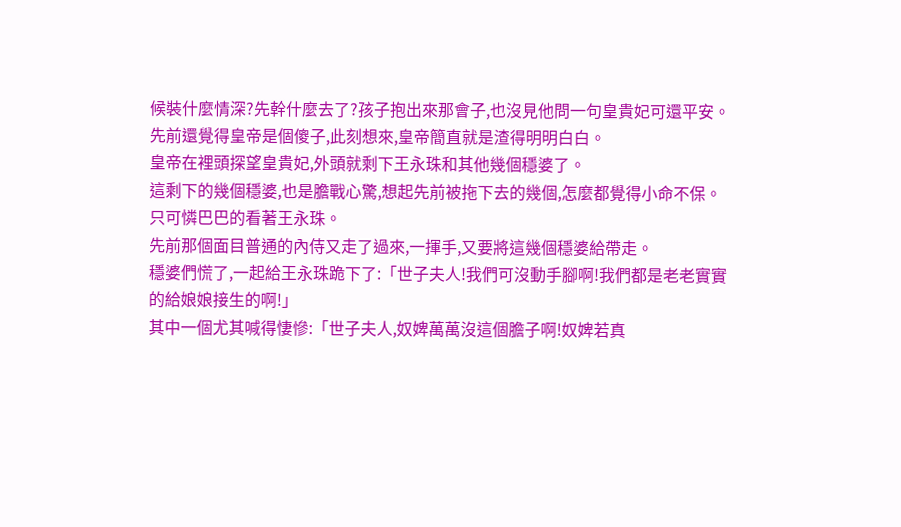候裝什麼情深?先幹什麼去了?孩子抱出來那會子,也沒見他問一句皇貴妃可還平安。
先前還覺得皇帝是個傻子,此刻想來,皇帝簡直就是渣得明明白白。
皇帝在裡頭探望皇貴妃,外頭就剩下王永珠和其他幾個穩婆了。
這剩下的幾個穩婆,也是膽戰心驚,想起先前被拖下去的幾個,怎麼都覺得小命不保。
只可憐巴巴的看著王永珠。
先前那個面目普通的內侍又走了過來,一揮手,又要將這幾個穩婆給帶走。
穩婆們慌了,一起給王永珠跪下了:「世子夫人!我們可沒動手腳啊!我們都是老老實實的給娘娘接生的啊!」
其中一個尤其喊得悽慘:「世子夫人,奴婢萬萬沒這個膽子啊!奴婢若真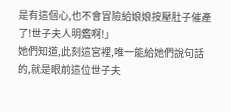是有這個心,也不會冒險給娘娘按壓肚子催產了!世子夫人明鑑啊!」
她們知道,此刻這宮裡,唯一能給她們說句話的,就是眼前這位世子夫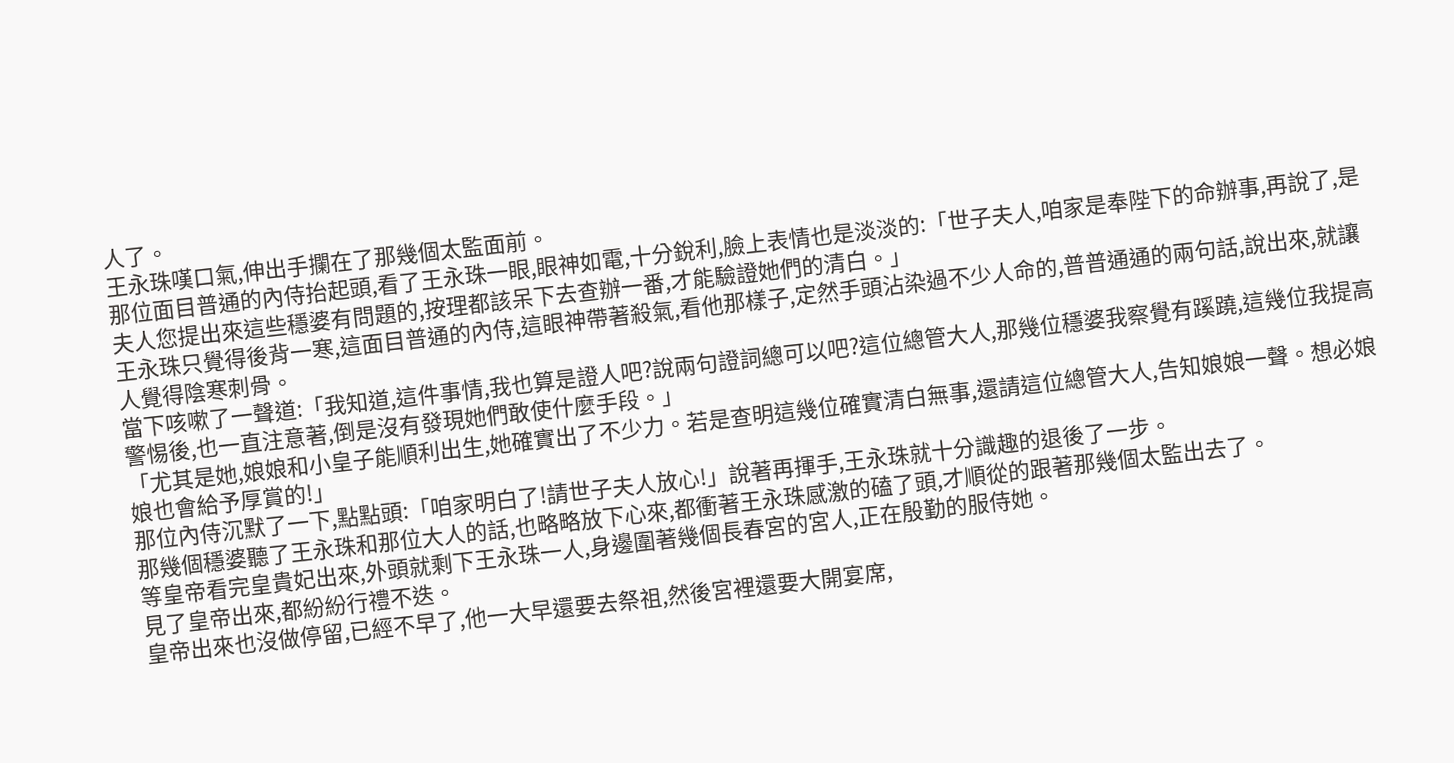人了。
王永珠嘆口氣,伸出手攔在了那幾個太監面前。
那位面目普通的內侍抬起頭,看了王永珠一眼,眼神如電,十分銳利,臉上表情也是淡淡的:「世子夫人,咱家是奉陛下的命辦事,再說了,是夫人您提出來這些穩婆有問題的,按理都該呆下去查辦一番,才能驗證她們的清白。」
王永珠只覺得後背一寒,這面目普通的內侍,這眼神帶著殺氣,看他那樣子,定然手頭沾染過不少人命的,普普通通的兩句話,說出來,就讓人覺得陰寒刺骨。
當下咳嗽了一聲道:「我知道,這件事情,我也算是證人吧?說兩句證詞總可以吧?這位總管大人,那幾位穩婆我察覺有蹊蹺,這幾位我提高警惕後,也一直注意著,倒是沒有發現她們敢使什麼手段。」
「尤其是她,娘娘和小皇子能順利出生,她確實出了不少力。若是查明這幾位確實清白無事,還請這位總管大人,告知娘娘一聲。想必娘娘也會給予厚賞的!」
那位內侍沉默了一下,點點頭:「咱家明白了!請世子夫人放心!」說著再揮手,王永珠就十分識趣的退後了一步。
那幾個穩婆聽了王永珠和那位大人的話,也略略放下心來,都衝著王永珠感激的磕了頭,才順從的跟著那幾個太監出去了。
等皇帝看完皇貴妃出來,外頭就剩下王永珠一人,身邊圍著幾個長春宮的宮人,正在殷勤的服侍她。
見了皇帝出來,都紛紛行禮不迭。
皇帝出來也沒做停留,已經不早了,他一大早還要去祭祖,然後宮裡還要大開宴席,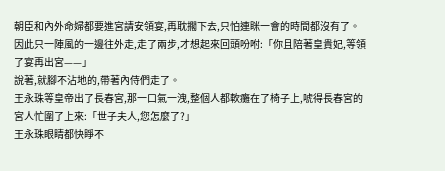朝臣和內外命婦都要進宮請安領宴,再耽擱下去,只怕連眯一會的時間都沒有了。
因此只一陣風的一邊往外走,走了兩步,才想起來回頭吩咐:「你且陪著皇貴妃,等領了宴再出宮——」
說著,就腳不沾地的,帶著內侍們走了。
王永珠等皇帝出了長春宮,那一口氣一洩,整個人都軟癱在了椅子上,唬得長春宮的宮人忙圍了上來:「世子夫人,您怎麼了?」
王永珠眼睛都快睜不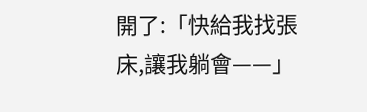開了:「快給我找張床,讓我躺會——」